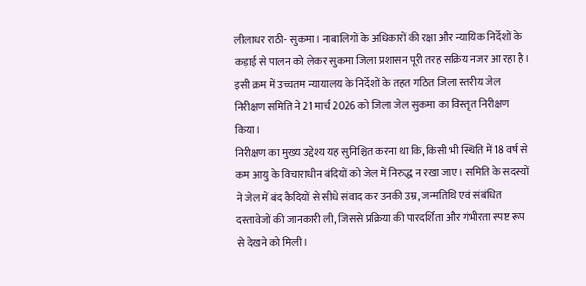लीलाधर राठी- सुकमा। नाबालिगों के अधिकारों की रक्षा और न्यायिक निर्देशों के कड़ाई से पालन को लेकर सुकमा जिला प्रशासन पूरी तरह सक्रिय नजर आ रहा है। इसी क्रम में उच्चतम न्यायालय के निर्देशों के तहत गठित जिला स्तरीय जेल निरीक्षण समिति ने 21 मार्च 2026 को जिला जेल सुकमा का विस्तृत निरीक्षण किया।
निरीक्षण का मुख्य उद्देश्य यह सुनिश्चित करना था कि, किसी भी स्थिति में 18 वर्ष से कम आयु के विचाराधीन बंदियों को जेल में निरुद्ध न रखा जाए। समिति के सदस्यों ने जेल में बंद कैदियों से सीधे संवाद कर उनकी उम्र, जन्मतिथि एवं संबंधित दस्तावेजों की जानकारी ली, जिससे प्रक्रिया की पारदर्शिता और गंभीरता स्पष्ट रूप से देखने को मिली।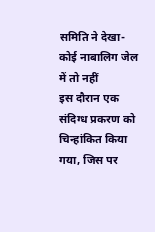समिति ने देखा-कोई नाबालिग जेल में तो नहीं
इस दौरान एक संदिग्ध प्रकरण को चिन्हांकित किया गया, जिस पर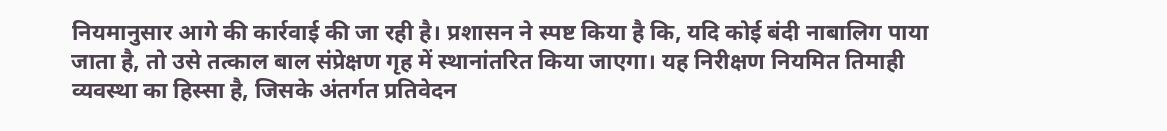नियमानुसार आगे की कार्रवाई की जा रही है। प्रशासन ने स्पष्ट किया है कि, यदि कोई बंदी नाबालिग पाया जाता है, तो उसे तत्काल बाल संप्रेक्षण गृह में स्थानांतरित किया जाएगा। यह निरीक्षण नियमित तिमाही व्यवस्था का हिस्सा है, जिसके अंतर्गत प्रतिवेदन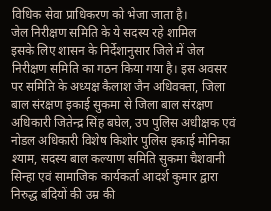विधिक सेवा प्राधिकरण को भेजा जाता है।
जेल निरीक्षण समिति के ये सदस्य रहे शामिल
इसके लिए शासन के निर्देशानुसार जिले में जेल निरीक्षण समिति का गठन किया गया है। इस अवसर पर समिति के अध्यक्ष कैलाश जैन अधिवक्ता, जिला बाल संरक्षण इकाई सुकमा से जिला बाल संरक्षण अधिकारी जितेन्द्र सिंह बघेल, उप पुलिस अधीक्षक एवं नोडल अधिकारी विशेष किशोर पुलिस इकाई मोनिका श्याम, सदस्य बाल कल्याण समिति सुकमा चैशवानी सिन्हा एवं सामाजिक कार्यकर्ता आदर्श कुमार द्वारा निरुद्ध बंदियों की उम्र की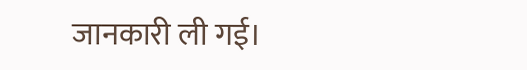जानकारी ली गई।